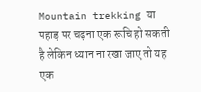Mountain trekking या पहाड़ पर चढ़ना एक रूचि हो सकती है लेकिन ध्यान ना रखा जाए तो यह एक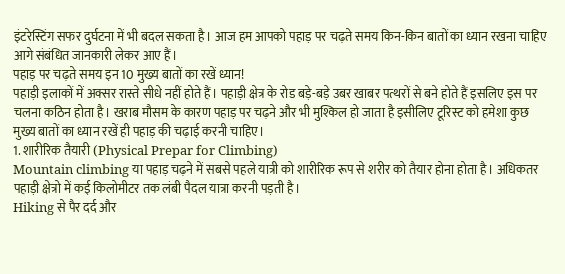इंटरेस्टिंग सफर दुर्घटना में भी बदल सकता है। आज हम आपको पहाड़ पर चढ़ते समय किन-किन बातों का ध्यान रखना चाहिए आगे संबंधित जानकारी लेकर आए हैं।
पहाड़ पर चढ़ते समय इन 10 मुख्य बातों का रखें ध्यान!
पहाड़ी इलाकों में अक्सर रास्ते सीधे नहीं होते हैं। पहाड़ी क्षेत्र के रोड बड़े-बड़े उबर खाबर पत्थरों से बने होते हैं इसलिए इस पर चलना कठिन होता है। खराब मौसम के कारण पहाड़ पर चढ़ने और भी मुश्किल हो जाता है इसीलिए टूरिस्ट को हमेशा कुछ मुख्य बातों का ध्यान रखें ही पहाड़ की चढ़ाई करनी चाहिए।
1. शारीरिक तैयारी (Physical Prepar for Climbing)
Mountain climbing या पहाड़ चढ़ने में सबसे पहले यात्री को शारीरिक रूप से शरीर को तैयार होना होता है। अधिकतर पहाड़ी क्षेत्रो में कई किलोमीटर तक लंबी पैदल यात्रा करनी पड़ती है।
Hiking से पैर दर्द और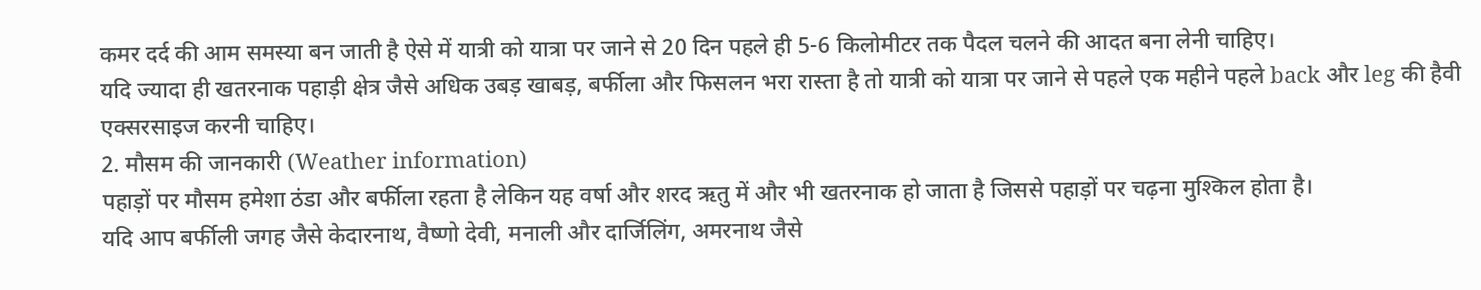कमर दर्द की आम समस्या बन जाती है ऐसे में यात्री को यात्रा पर जाने से 20 दिन पहले ही 5-6 किलोमीटर तक पैदल चलने की आदत बना लेनी चाहिए।
यदि ज्यादा ही खतरनाक पहाड़ी क्षेत्र जैसे अधिक उबड़ खाबड़, बर्फीला और फिसलन भरा रास्ता है तो यात्री को यात्रा पर जाने से पहले एक महीने पहले back और leg की हैवी एक्सरसाइज करनी चाहिए।
2. मौसम की जानकारी (Weather information)
पहाड़ों पर मौसम हमेशा ठंडा और बर्फीला रहता है लेकिन यह वर्षा और शरद ऋतु में और भी खतरनाक हो जाता है जिससे पहाड़ों पर चढ़ना मुश्किल होता है।
यदि आप बर्फीली जगह जैसे केदारनाथ, वैष्णो देवी, मनाली और दार्जिलिंग, अमरनाथ जैसे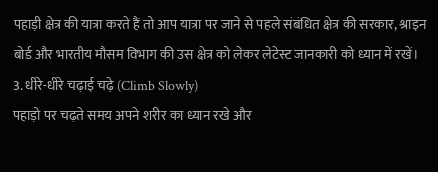पहाड़ी क्षेत्र की यात्रा करते हैं तो आप यात्रा पर जाने से पहले संबंधित क्षेत्र की सरकार, श्राइन बोर्ड और भारतीय मौसम विभाग की उस क्षेत्र को लेकर लेटेस्ट जानकारी को ध्यान में रखें।
3. धीरे-धीरे चढ़ाई चढ़े (Climb Slowly)
पहाड़ो पर चढ़ते समय अपने शरीर का ध्यान रखे और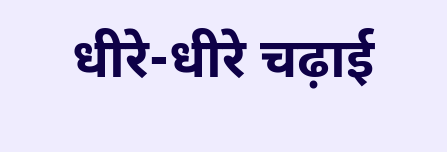धीरे-धीरे चढ़ाई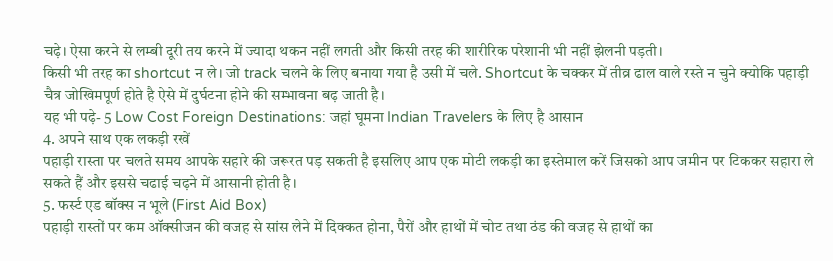चढ़े। ऐसा करने से लम्बी दूरी तय करने में ज्यादा थकन नहीं लगती और किसी तरह की शारीरिक परेशानी भी नहीं झेलनी पड़ती।
किसी भी तरह का shortcut न ले। जो track चलने के लिए बनाया गया है उसी में चले. Shortcut के चक्कर में तीव्र ढाल वाले रस्ते न चुने क्योकि पहाड़ी चैत्र जोखिमपूर्ण होते है ऐसे में दुर्घटना होने की सम्भावना बढ़ जाती है।
यह भी पढ़े- 5 Low Cost Foreign Destinations: जहां घूमना Indian Travelers के लिए है आसान
4. अपने साथ एक लकड़ी रखें
पहाड़ी रास्ता पर चलते समय आपके सहारे की जरूरत पड़ सकती है इसलिए आप एक मोटी लकड़ी का इस्तेमाल करें जिसको आप जमीन पर टिककर सहारा ले सकते हैं और इससे चढाई चढ़ने में आसानी होती है।
5. फर्स्ट एड बॉक्स न भूले (First Aid Box)
पहाड़ी रास्तों पर कम ऑक्सीजन की वजह से सांस लेने में दिक्कत होना, पैरों और हाथों में चोट तथा ठंड की वजह से हाथों का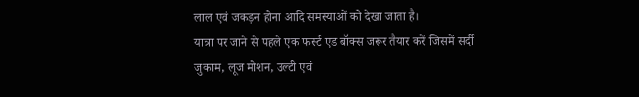लाल एवं जकड़न होना आदि समस्याओं को देखा जाता है।
यात्रा पर जाने से पहले एक फर्स्ट एड बॉक्स जरूर तैयार करें जिसमें सर्दी जुकाम, लूज मोशन, उल्टी एवं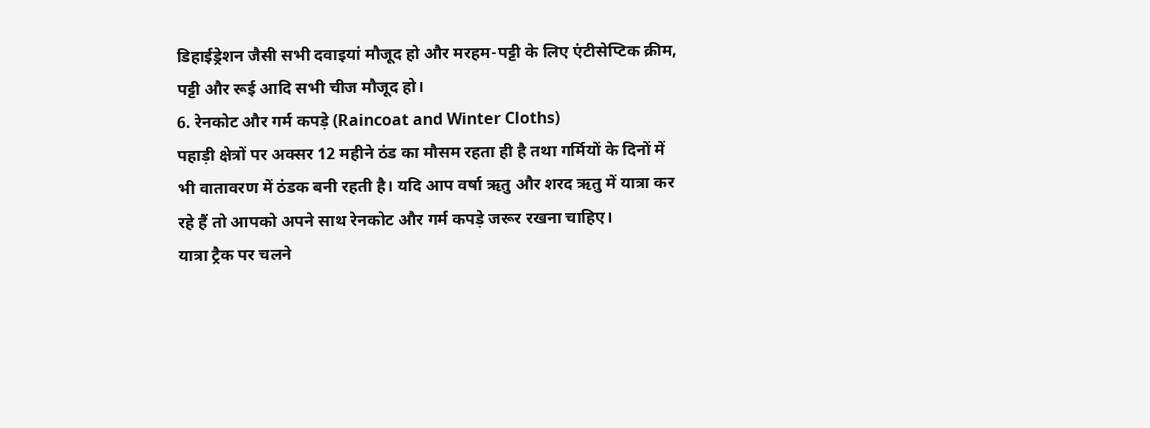डिहाईड्रेशन जैसी सभी दवाइयां मौजूद हो और मरहम-पट्टी के लिए एंटीसेप्टिक क्रीम, पट्टी और रूई आदि सभी चीज मौजूद हो।
6. रेनकोट और गर्म कपड़े (Raincoat and Winter Cloths)
पहाड़ी क्षेत्रों पर अक्सर 12 महीने ठंड का मौसम रहता ही है तथा गर्मियों के दिनों में भी वातावरण में ठंडक बनी रहती है। यदि आप वर्षा ऋतु और शरद ऋतु में यात्रा कर रहे हैं तो आपको अपने साथ रेनकोट और गर्म कपड़े जरूर रखना चाहिए।
यात्रा ट्रैक पर चलने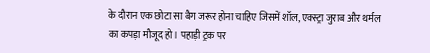के दौरान एक छोटा सा बैग जरूर होना चाहिए जिसमें शॉल, एक्स्ट्रा जुराब और थर्मल का कपड़ा मौजूद हो। पहाड़ी ट्रक पर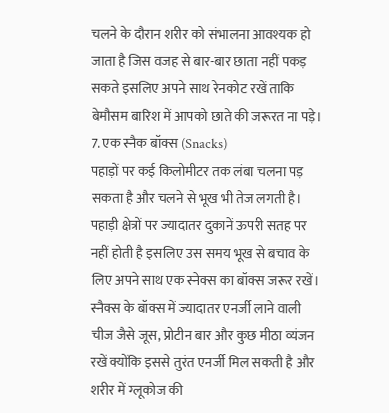चलने के दौरान शरीर को संभालना आवश्यक हो जाता है जिस वजह से बार-बार छाता नहीं पकड़ सकते इसलिए अपने साथ रेनकोट रखें ताकि बेमौसम बारिश में आपको छाते की जरूरत ना पड़े।
7. एक स्नैक बॉक्स (Snacks)
पहाड़ों पर कई किलोमीटर तक लंबा चलना पड़ सकता है और चलने से भूख भी तेज लगती है। पहाड़ी क्षेत्रों पर ज्यादातर दुकानें ऊपरी सतह पर नहीं होती है इसलिए उस समय भूख से बचाव के लिए अपने साथ एक स्नेक्स का बॉक्स जरूर रखें। स्नैक्स के बॉक्स में ज्यादातर एनर्जी लाने वाली चीज जैसे जूस, प्रोटीन बार और कुछ मीठा व्यंजन रखें क्योंकि इससे तुरंत एनर्जी मिल सकती है और शरीर में ग्लूकोज की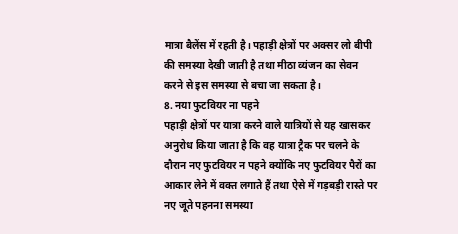मात्रा बैलेंस में रहती है। पहाड़ी क्षेत्रों पर अक्सर लो बीपी की समस्या देखी जाती है तथा मीठा व्यंजन का सेवन करने से इस समस्या से बचा जा सकता है।
8. नया फुटवियर ना पहने
पहाड़ी क्षेत्रों पर यात्रा करने वाले यात्रियों से यह खासकर अनुरोध किया जाता है कि वह यात्रा ट्रैक पर चलने के दौरान नए फुटवियर न पहने क्योंकि नए फुटवियर पैरों का आकार लेने में वक्त लगाते हैं तथा ऐसे में गड़बड़ी रास्ते पर नए जूते पहनना समस्या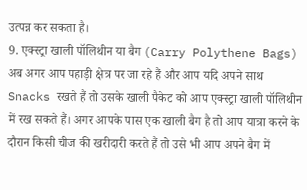उत्पन्न कर सकता है।
9. एक्स्ट्रा खाली पॉलिथीन या बैग (Carry Polythene Bags)
अब अगर आप पहाड़ी क्षेत्र पर जा रहे हैं और आप यदि अपने साथ Snacks रखते हैं तो उसके खाली पैकेट को आप एक्स्ट्रा खाली पॉलिथीन में रख सकते हैं। अगर आपके पास एक खाली बैग है तो आप यात्रा करने के दौरान किसी चीज की खरीदारी करते हैं तो उसे भी आप अपने बैग में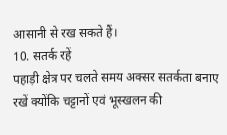आसानी से रख सकते हैं।
10. सतर्क रहें
पहाड़ी क्षेत्र पर चलते समय अक्सर सतर्कता बनाए रखें क्योंकि चट्टानों एवं भूस्खलन की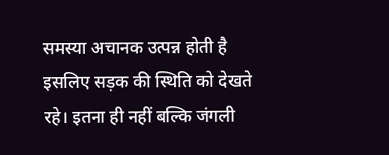समस्या अचानक उत्पन्न होती है इसलिए सड़क की स्थिति को देखते रहे। इतना ही नहीं बल्कि जंगली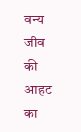वन्य जीव की आहट का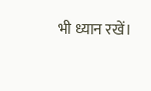भी ध्यान रखें।